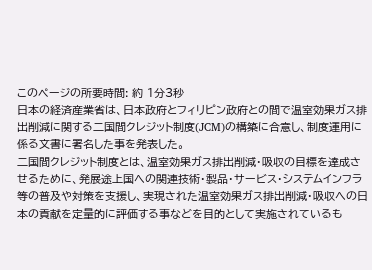このページの所要時間: 約 1分3秒
日本の経済産業省は、日本政府とフィリピン政府との間で温室効果ガス排出削減に関する二国間クレジット制度(JCM)の構築に合意し、制度運用に係る文書に署名した事を発表した。
二国間クレジット制度とは、温室効果ガス排出削減・吸収の目標を達成させるために、発展途上国への関連技術・製品・サービス・システムインフラ等の普及や対策を支援し、実現された温室効果ガス排出削減・吸収への日本の貢献を定量的に評価する事などを目的として実施されているも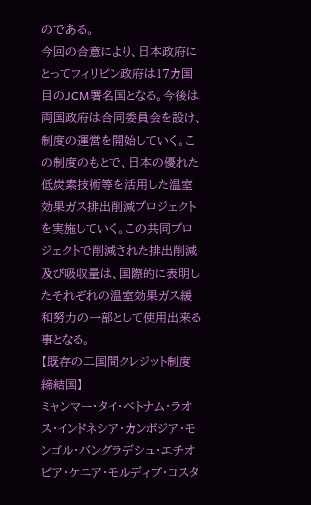のである。
今回の合意により、日本政府にとってフィリピン政府は17カ国目のJCM署名国となる。今後は両国政府は合同委員会を設け、制度の運営を開始していく。この制度のもとで、日本の優れた低炭素技術等を活用した温室効果ガス排出削減プロジェクトを実施していく。この共同プロジェクトで削減された排出削減及び吸収量は、国際的に表明したそれぞれの温室効果ガス緩和努力の一部として使用出来る事となる。
【既存の二国間クレジット制度締結国】
ミャンマー・タイ・ベトナム・ラオス・インドネシア・カンボジア・モンゴル・バングラデシュ・エチオピア・ケニア・モルディブ・コスタ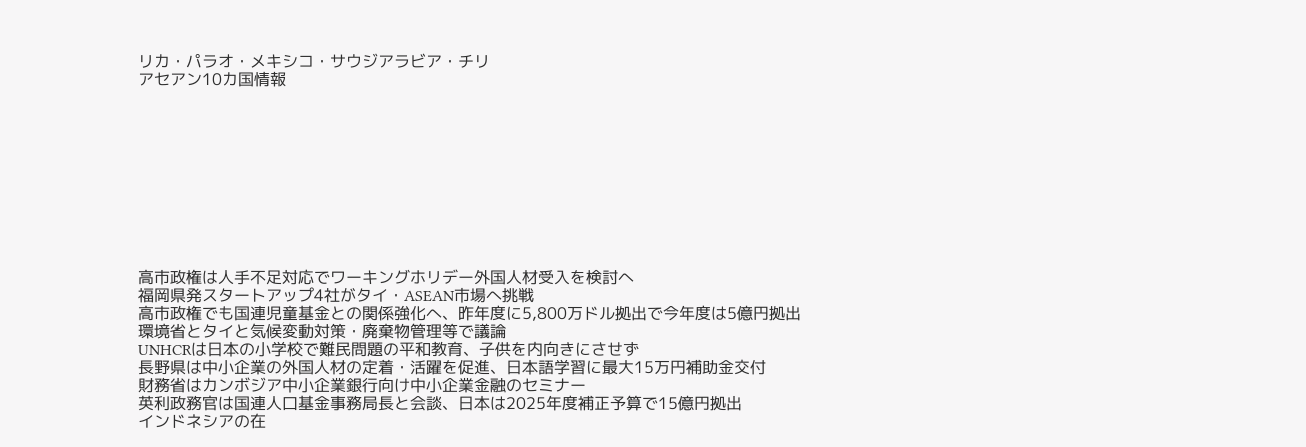リカ・パラオ・メキシコ・サウジアラビア・チリ
アセアン10カ国情報










高市政権は人手不足対応でワーキングホリデー外国人材受入を検討へ
福岡県発スタートアップ4社がタイ・ASEAN市場へ挑戦
高市政権でも国連児童基金との関係強化へ、昨年度に5,800万ドル拠出で今年度は5億円拠出
環境省とタイと気候変動対策・廃棄物管理等で議論
UNHCRは日本の小学校で難民問題の平和教育、子供を内向きにさせず
長野県は中小企業の外国人材の定着・活躍を促進、日本語学習に最大15万円補助金交付
財務省はカンボジア中小企業銀行向け中小企業金融のセミナー
英利政務官は国連人口基金事務局長と会談、日本は2025年度補正予算で15億円拠出
インドネシアの在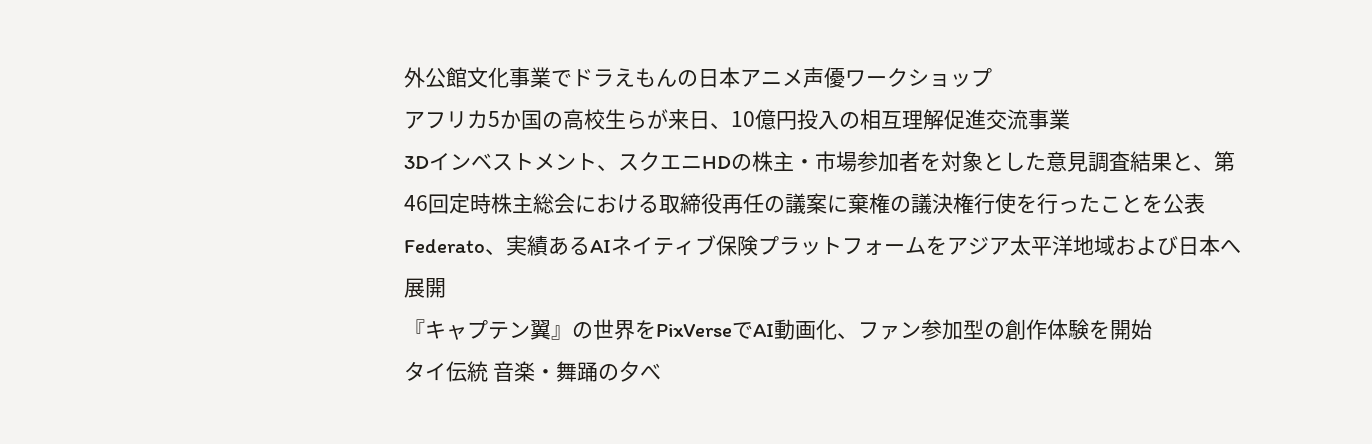外公館文化事業でドラえもんの日本アニメ声優ワークショップ
アフリカ5か国の高校生らが来日、10億円投入の相互理解促進交流事業
3Dインベストメント、スクエニHDの株主・市場参加者を対象とした意見調査結果と、第46回定時株主総会における取締役再任の議案に棄権の議決権行使を行ったことを公表
Federato、実績あるAIネイティブ保険プラットフォームをアジア太平洋地域および日本へ展開
『キャプテン翼』の世界をPixVerseでAI動画化、ファン参加型の創作体験を開始
タイ伝統 音楽・舞踊の夕べ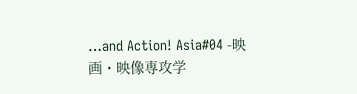…and Action! Asia#04 -映画・映像専攻学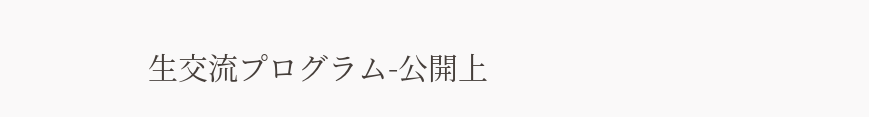生交流プログラム-公開上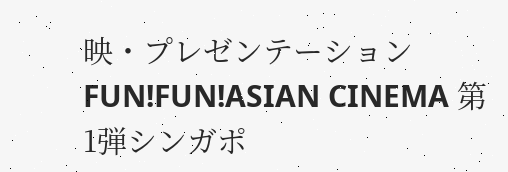映・プレゼンテーション
FUN!FUN!ASIAN CINEMA 第1弾シンガポ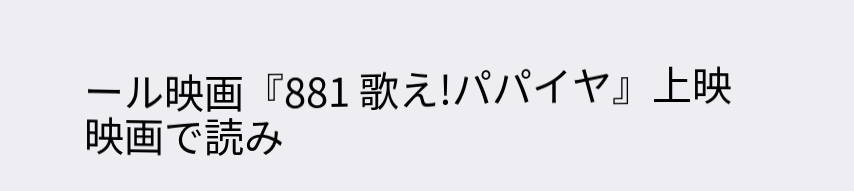ール映画『881 歌え!パパイヤ』上映
映画で読み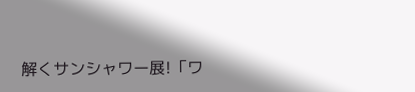解くサンシャワー展!「ワ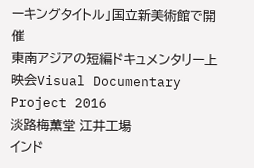ーキングタイトル」国立新美術館で開催
東南アジアの短編ドキュメンタリー上映会Visual Documentary Project 2016
淡路梅薫堂 江井工場
インド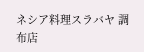ネシア料理スラバヤ 調布店